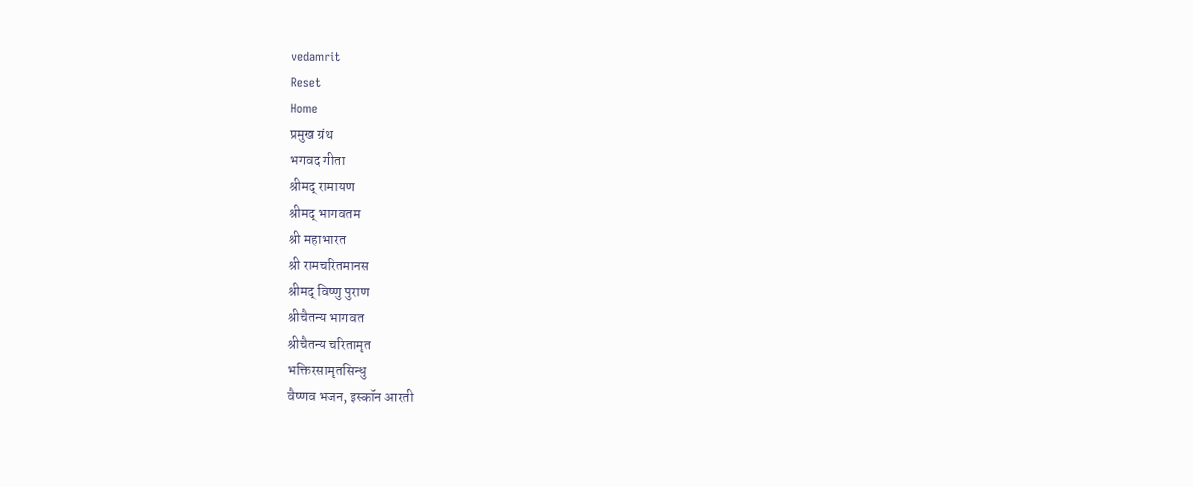vedamrit
Reset
Home
प्रमुख ग्रंथ
भगवद गीता
श्रीमद् रामायण
श्रीमद् भागवतम
श्री महाभारत
श्री रामचरितमानस
श्रीमद् विष्णु पुराण
श्रीचैतन्य भागवत
श्रीचैतन्य चरितामृत
भक्तिरसामृतसिन्धु
वैष्णव भजन, इस्कॉन आरती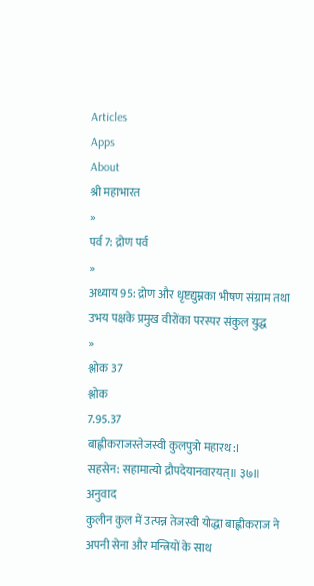Articles
Apps
About
श्री महाभारत
»
पर्व 7: द्रोण पर्व
»
अध्याय 95: द्रोण और धृष्टद्युम्नका भीषण संग्राम तथा उभय पक्षके प्रमुख वीरोंका परस्पर संकुल युद्ध
»
श्लोक 37
श्लोक
7.95.37
बाह्लीकराजस्तेजस्वी कुलपुत्रो महारथ:।
सहसेन: सहामात्यो द्रौपदेयानवारयत्॥ ३७॥
अनुवाद
कुलीन कुल में उत्पन्न तेजस्वी योद्धा बाह्लीकराज ने अपनी सेना और मन्त्रियों के साथ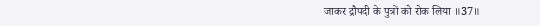जाकर द्रौपदी के पुत्रों को रोक लिया ॥37॥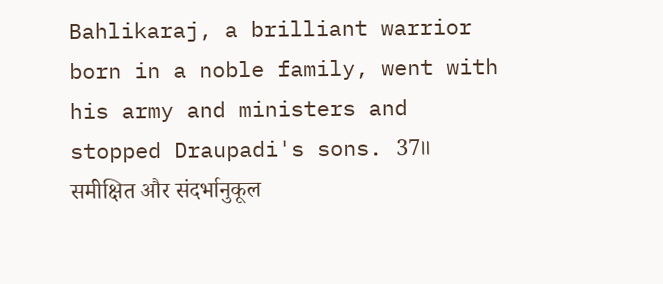Bahlikaraj, a brilliant warrior born in a noble family, went with his army and ministers and stopped Draupadi's sons. 37॥
समीक्षित और संदर्भानुकूल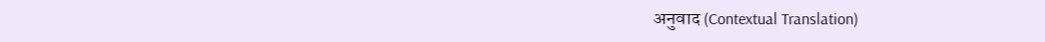अनुवाद (Contextual Translation)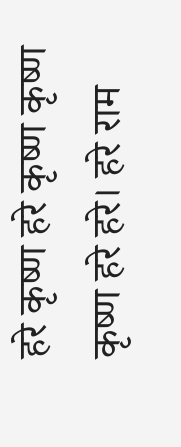हरे कृष्ण हरे कृष्ण कृष्ण कृष्ण हरे हरे। हरे राम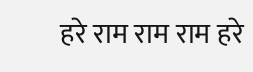हरे राम राम राम हरे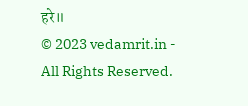हरे॥
© 2023 vedamrit.in - All Rights Reserved.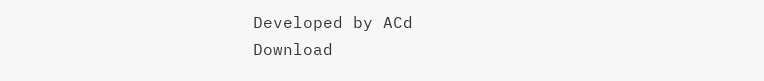Developed by ACd
Download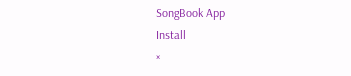SongBook App
Install
×